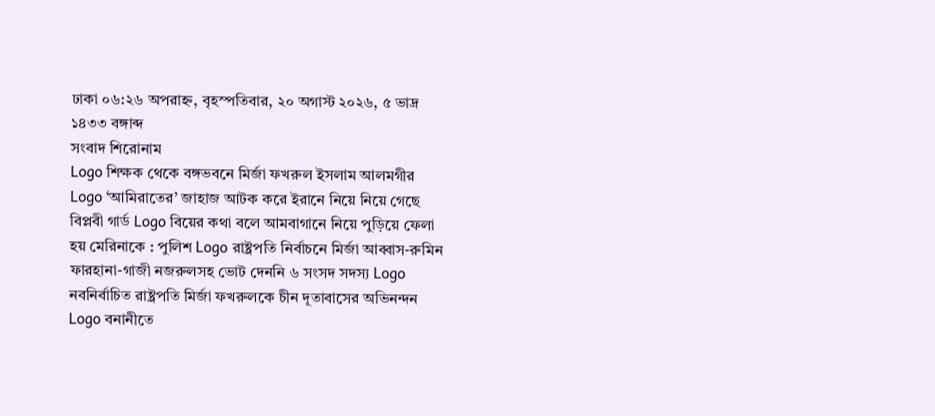ঢাকা ০৬:২৬ অপরাহ্ন, বৃহস্পতিবার, ২০ অগাস্ট ২০২৬, ৫ ভাদ্র ১৪৩৩ বঙ্গাব্দ
সংবাদ শিরোনাম
Logo শিক্ষক থেকে বঙ্গভবনে মির্জা ফখরুল ইসলাম আলমগীর Logo ‘আমিরাতের’ জাহাজ আটক করে ইরানে নিয়ে নিয়ে গেছে বিপ্লবী গার্ড Logo বিয়ের কথা বলে আমবাগানে নিয়ে পুড়িয়ে ফেলা হয় মেরিনাকে : পুলিশ Logo রাষ্ট্রপতি নির্বাচনে মির্জা আব্বাস-রুমিন ফারহানা-গাজী নজরুলসহ ভোট দেননি ৬ সংসদ সদস্য Logo নবনির্বাচিত রাষ্ট্রপতি মির্জা ফখরুলকে চীন দূতাবাসের অভিনন্দন Logo বনানীতে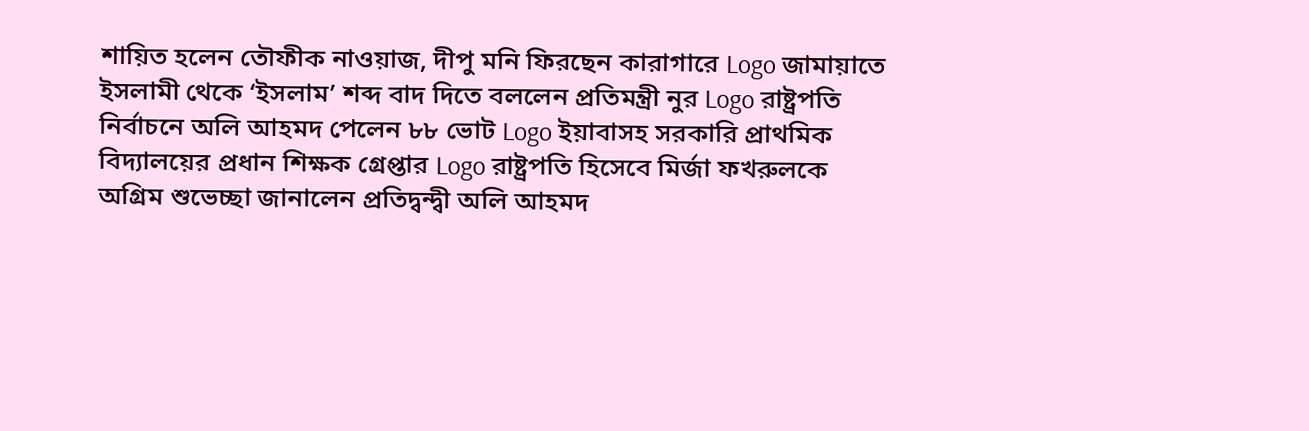শায়িত হলেন তৌফীক নাওয়াজ, দীপু মনি ফিরছেন কারাগারে Logo জামায়াতে ইসলামী থেকে ‘ইসলাম’ শব্দ বাদ দিতে বললেন প্রতিমন্ত্রী নুর Logo রাষ্ট্রপতি নির্বাচনে অলি আহমদ পেলেন ৮৮ ভোট Logo ইয়াবাসহ সরকারি প্রাথমিক বিদ্যালয়ের প্রধান শিক্ষক গ্রেপ্তার Logo রাষ্ট্রপতি হিসেবে মির্জা ফখরুলকে অগ্রিম শুভেচ্ছা জানালেন প্রতিদ্বন্দ্বী অলি আহমদ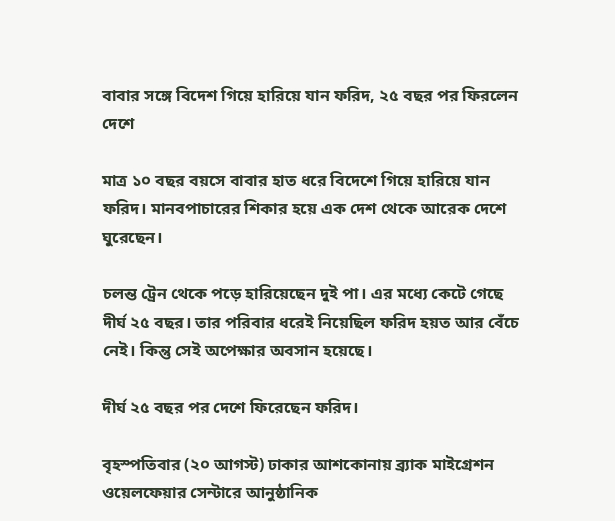বাবার সঙ্গে বিদেশ গিয়ে হারিয়ে যান ফরিদ, ২৫ বছর পর ফিরলেন দেশে

মাত্র ১০ বছর বয়সে বাবার হাত ধরে বিদেশে গিয়ে হারিয়ে যান ফরিদ। মানবপাচারের শিকার হয়ে এক দেশ থেকে আরেক দেশে ঘুরেছেন।

চলন্ত ট্রেন থেকে পড়ে হারিয়েছেন দুই পা। এর মধ্যে কেটে গেছে দীর্ঘ ২৫ বছর। তার পরিবার ধরেই নিয়েছিল ফরিদ হয়ত আর বেঁচে নেই। কিন্তু সেই অপেক্ষার অবসান হয়েছে।

দীর্ঘ ২৫ বছর পর দেশে ফিরেছেন ফরিদ।

বৃহস্পতিবার (২০ আগস্ট) ঢাকার আশকোনায় ব্র্যাক মাইগ্রেশন ওয়েলফেয়ার সেন্টারে আনুষ্ঠানিক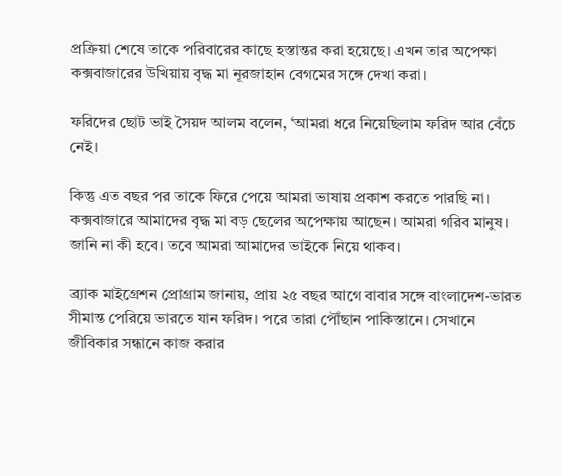প্রক্রিয়া শেষে তাকে পরিবারের কাছে হস্তান্তর করা হয়েছে। এখন তার অপেক্ষা কক্সবাজারের উখিয়ায় বৃদ্ধ মা নূরজাহান বেগমের সঙ্গে দেখা করা।

ফরিদের ছোট ভাই সৈয়দ আলম বলেন, ‘আমরা ধরে নিয়েছিলাম ফরিদ আর বেঁচে নেই।

কিন্তু এত বছর পর তাকে ফিরে পেয়ে আমরা ভাষায় প্রকাশ করতে পারছি না। কক্সবাজারে আমাদের বৃদ্ধ মা বড় ছেলের অপেক্ষায় আছেন। আমরা গরিব মানুষ। জানি না কী হবে। তবে আমরা আমাদের ভাইকে নিয়ে থাকব।

ব্র্যাক মাইগ্রেশন প্রোগ্রাম জানায়, প্রায় ২৫ বছর আগে বাবার সঙ্গে বাংলাদেশ-ভারত সীমান্ত পেরিয়ে ভারতে যান ফরিদ। পরে তারা পৌঁছান পাকিস্তানে। সেখানে জীবিকার সন্ধানে কাজ করার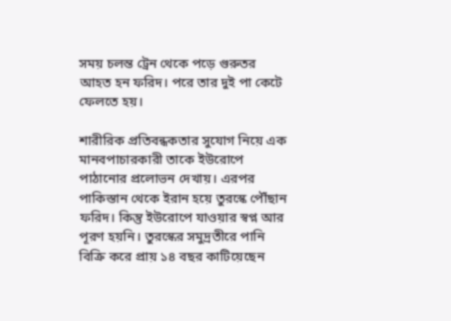সময় চলন্ত ট্রেন থেকে পড়ে গুরুতর আহত হন ফরিদ। পরে তার দুই পা কেটে ফেলতে হয়।

শারীরিক প্রতিবন্ধকতার সুযোগ নিয়ে এক মানবপাচারকারী তাকে ইউরোপে পাঠানোর প্রলোভন দেখায়। এরপর পাকিস্তান থেকে ইরান হয়ে তুরস্কে পৌঁছান ফরিদ। কিন্তু ইউরোপে যাওয়ার স্বপ্ন আর পূরণ হয়নি। তুরস্কের সমুদ্রতীরে পানি বিক্রি করে প্রায় ১৪ বছর কাটিয়েছেন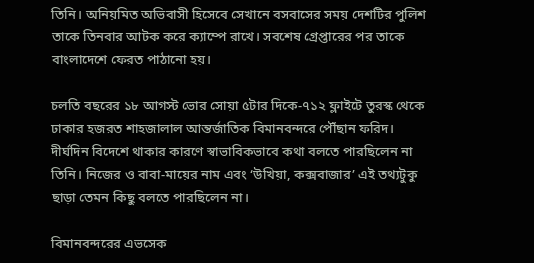তিনি। অনিয়মিত অভিবাসী হিসেবে সেখানে বসবাসের সময় দেশটির পুলিশ তাকে তিনবার আটক করে ক্যাম্পে রাখে। সবশেষ গ্রেপ্তারের পর তাকে বাংলাদেশে ফেরত পাঠানো হয়।

চলতি বছরের ১৮ আগস্ট ভোর সোয়া ৫টার দিকে-৭১২ ফ্লাইটে তুরস্ক থেকে ঢাকার হজরত শাহজালাল আন্তর্জাতিক বিমানবন্দরে পৌঁছান ফরিদ। দীর্ঘদিন বিদেশে থাকার কারণে স্বাভাবিকভাবে কথা বলতে পারছিলেন না তিনি। নিজের ও বাবা-মায়ের নাম এবং ‘উখিয়া, কক্সবাজার’ এই তথ্যটুকু ছাড়া তেমন কিছু বলতে পারছিলেন না।

বিমানবন্দরের এভসেক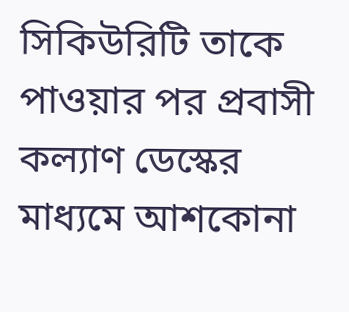সিকিউরিটি তাকে পাওয়ার পর প্রবাসী কল্যাণ ডেস্কের মাধ্যমে আশকোনা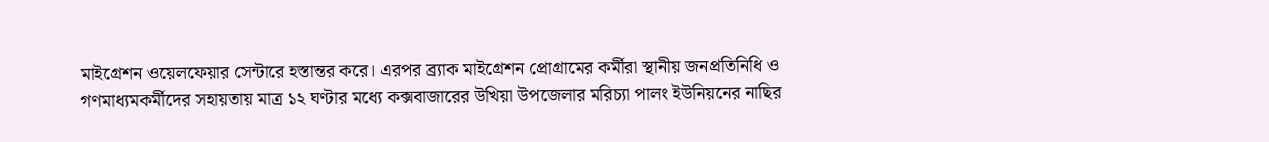মাইগ্রেশন ওয়েলফেয়ার সেন্টারে হস্তান্তর করে। এরপর ব্র্যাক মাইগ্রেশন প্রোগ্রামের কর্মীরা স্থানীয় জনপ্রতিনিধি ও গণমাধ্যমকর্মীদের সহায়তায় মাত্র ১২ ঘণ্টার মধ্যে কক্সবাজারের উখিয়া উপজেলার মরিচ্যা পালং ইউনিয়নের নাছির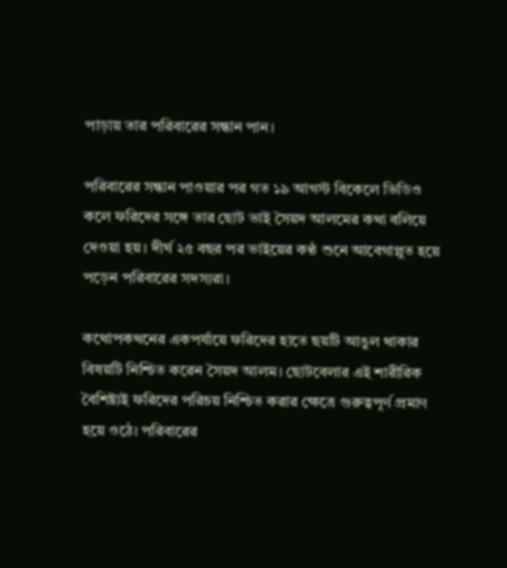পাড়ায় তার পরিবারের সন্ধান পান।

পরিবারের সন্ধান পাওয়ার পর গত ১৯ আগস্ট বিকেলে ভিডিও কলে ফরিদের সঙ্গে তার ছোট ভাই সৈয়দ আলমের কথা বলিয়ে দেওয়া হয়। দীর্ঘ ২৫ বছর পর ভাইয়ের কণ্ঠ শুনে আবেগাপ্লুত হয়ে পড়েন পরিবারের সদস্যরা।

কথোপকথনের একপর্যায়ে ফরিদের হাতে ছয়টি আঙুল থাকার বিষয়টি নিশ্চিত করেন সৈয়দ আলম। ছোটবেলার এই শারীরিক বৈশিষ্ট্যই ফরিদের পরিচয় নিশ্চিত করার ক্ষেত্রে গুরুত্বপূর্ণ প্রমাণ হয়ে ওঠে। পরিবারের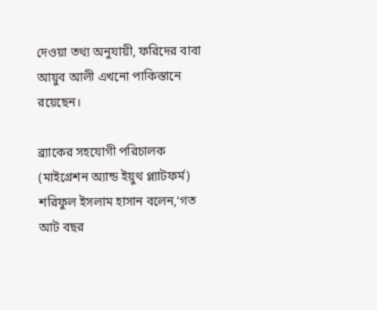দেওয়া তথ্য অনুযায়ী, ফরিদের বাবা আয়ুব আলী এখনো পাকিস্তানে রয়েছেন।

ব্র্যাকের সহযোগী পরিচালক (মাইগ্রেশন অ্যান্ড ইয়ুথ প্ল্যাটফর্ম) শরিফুল ইসলাম হাসান বলেন,‘গত আট বছর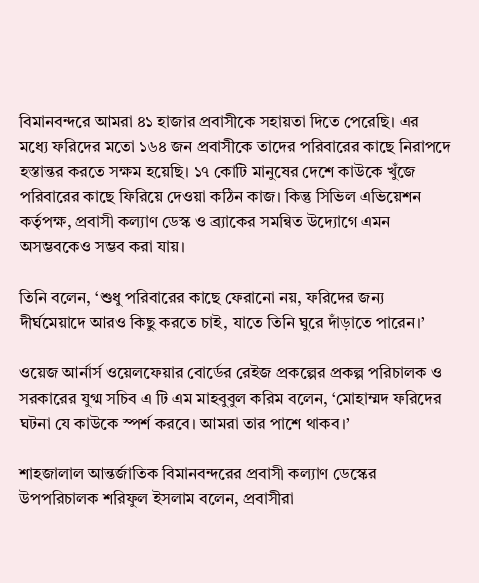বিমানবন্দরে আমরা ৪১ হাজার প্রবাসীকে সহায়তা দিতে পেরেছি। এর মধ্যে ফরিদের মতো ১৬৪ জন প্রবাসীকে তাদের পরিবারের কাছে নিরাপদে হস্তান্তর করতে সক্ষম হয়েছি। ১৭ কোটি মানুষের দেশে কাউকে খুঁজে পরিবারের কাছে ফিরিয়ে দেওয়া কঠিন কাজ। কিন্তু সিভিল এভিয়েশন কর্তৃপক্ষ, প্রবাসী কল্যাণ ডেস্ক ও ব্র্যাকের সমন্বিত উদ্যোগে এমন অসম্ভবকেও সম্ভব করা যায়।

তিনি বলেন, ‘শুধু পরিবারের কাছে ফেরানো নয়, ফরিদের জন্য দীর্ঘমেয়াদে আরও কিছু করতে চাই, যাতে তিনি ঘুরে দাঁড়াতে পারেন।’

ওয়েজ আর্নার্স ওয়েলফেয়ার বোর্ডের রেইজ প্রকল্পের প্রকল্প পরিচালক ও সরকারের যুগ্ম সচিব এ টি এম মাহবুবুল করিম বলেন, ‘মোহাম্মদ ফরিদের ঘটনা যে কাউকে স্পর্শ করবে। আমরা তার পাশে থাকব।’

শাহজালাল আন্তর্জাতিক বিমানবন্দরের প্রবাসী কল্যাণ ডেস্কের উপপরিচালক শরিফুল ইসলাম বলেন, প্রবাসীরা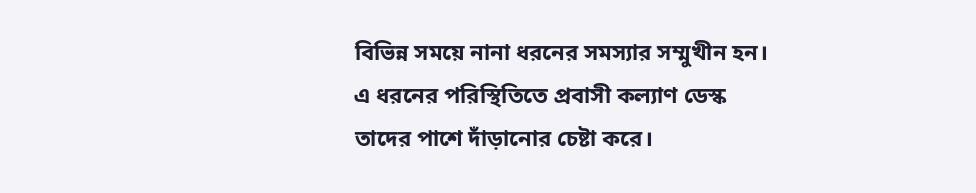বিভিন্ন সময়ে নানা ধরনের সমস্যার সম্মুখীন হন। এ ধরনের পরিস্থিতিতে প্রবাসী কল্যাণ ডেস্ক তাদের পাশে দাঁড়ানোর চেষ্টা করে।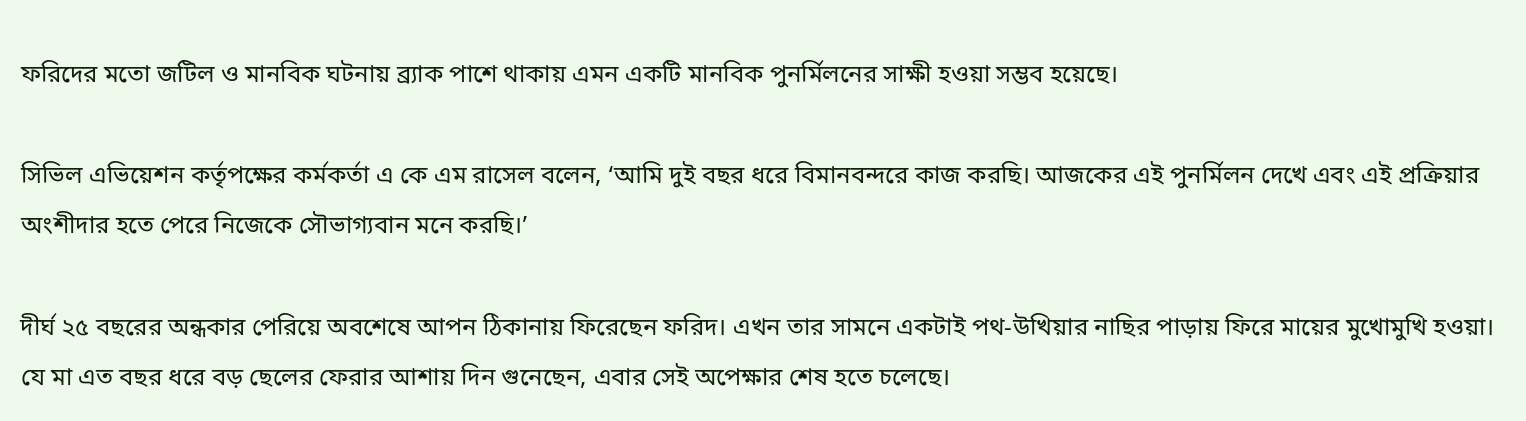ফরিদের মতো জটিল ও মানবিক ঘটনায় ব্র্যাক পাশে থাকায় এমন একটি মানবিক পুনর্মিলনের সাক্ষী হওয়া সম্ভব হয়েছে।

সিভিল এভিয়েশন কর্তৃপক্ষের কর্মকর্তা এ কে এম রাসেল বলেন, ‘আমি দুই বছর ধরে বিমানবন্দরে কাজ করছি। আজকের এই পুনর্মিলন দেখে এবং এই প্রক্রিয়ার অংশীদার হতে পেরে নিজেকে সৌভাগ্যবান মনে করছি।’

দীর্ঘ ২৫ বছরের অন্ধকার পেরিয়ে অবশেষে আপন ঠিকানায় ফিরেছেন ফরিদ। এখন তার সামনে একটাই পথ-উখিয়ার নাছির পাড়ায় ফিরে মায়ের মুখোমুখি হওয়া। যে মা এত বছর ধরে বড় ছেলের ফেরার আশায় দিন গুনেছেন, এবার সেই অপেক্ষার শেষ হতে চলেছে।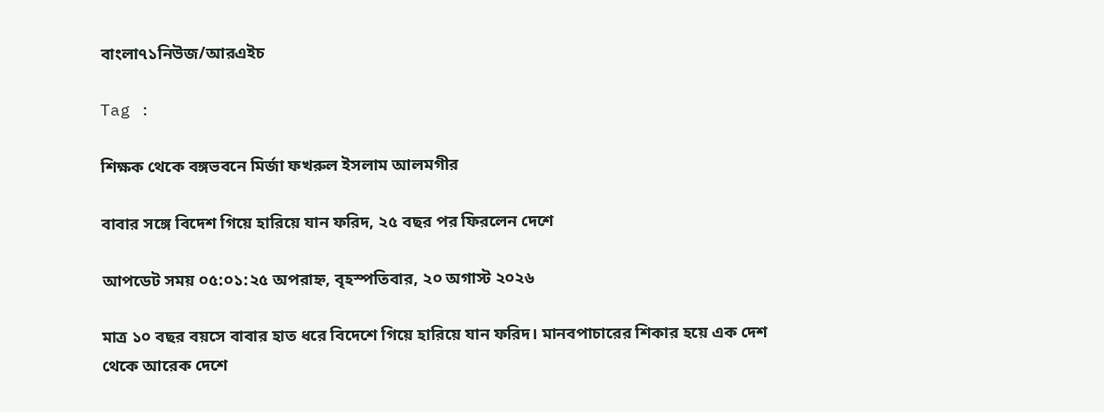বাংলা৭১নিউজ/আরএইচ

Tag :

শিক্ষক থেকে বঙ্গভবনে মির্জা ফখরুল ইসলাম আলমগীর

বাবার সঙ্গে বিদেশ গিয়ে হারিয়ে যান ফরিদ, ২৫ বছর পর ফিরলেন দেশে

আপডেট সময় ০৫:০১:২৫ অপরাহ্ন, বৃহস্পতিবার, ২০ অগাস্ট ২০২৬

মাত্র ১০ বছর বয়সে বাবার হাত ধরে বিদেশে গিয়ে হারিয়ে যান ফরিদ। মানবপাচারের শিকার হয়ে এক দেশ থেকে আরেক দেশে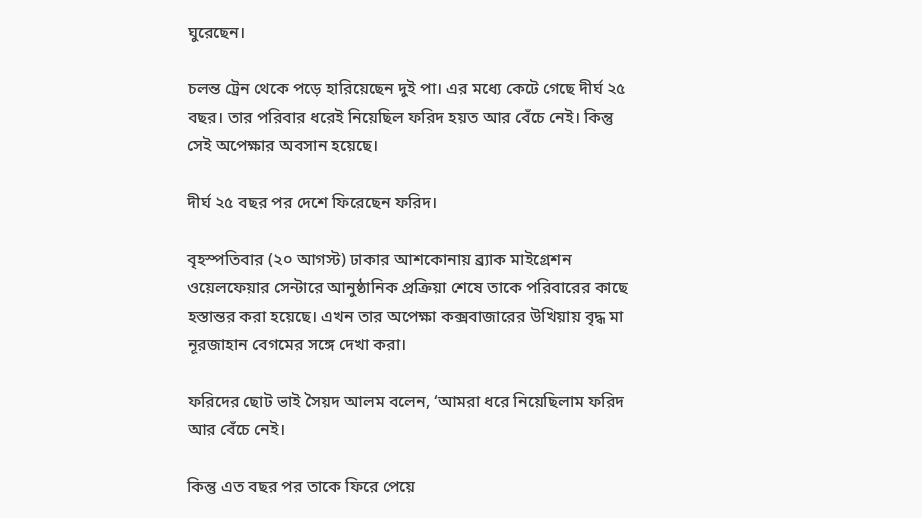ঘুরেছেন।

চলন্ত ট্রেন থেকে পড়ে হারিয়েছেন দুই পা। এর মধ্যে কেটে গেছে দীর্ঘ ২৫ বছর। তার পরিবার ধরেই নিয়েছিল ফরিদ হয়ত আর বেঁচে নেই। কিন্তু সেই অপেক্ষার অবসান হয়েছে।

দীর্ঘ ২৫ বছর পর দেশে ফিরেছেন ফরিদ।

বৃহস্পতিবার (২০ আগস্ট) ঢাকার আশকোনায় ব্র্যাক মাইগ্রেশন ওয়েলফেয়ার সেন্টারে আনুষ্ঠানিক প্রক্রিয়া শেষে তাকে পরিবারের কাছে হস্তান্তর করা হয়েছে। এখন তার অপেক্ষা কক্সবাজারের উখিয়ায় বৃদ্ধ মা নূরজাহান বেগমের সঙ্গে দেখা করা।

ফরিদের ছোট ভাই সৈয়দ আলম বলেন, ‘আমরা ধরে নিয়েছিলাম ফরিদ আর বেঁচে নেই।

কিন্তু এত বছর পর তাকে ফিরে পেয়ে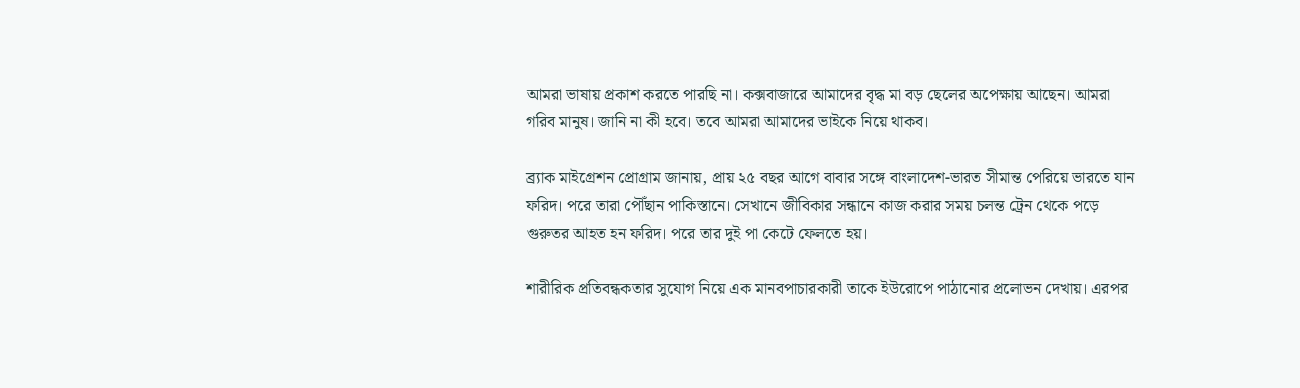আমরা ভাষায় প্রকাশ করতে পারছি না। কক্সবাজারে আমাদের বৃদ্ধ মা বড় ছেলের অপেক্ষায় আছেন। আমরা গরিব মানুষ। জানি না কী হবে। তবে আমরা আমাদের ভাইকে নিয়ে থাকব।

ব্র্যাক মাইগ্রেশন প্রোগ্রাম জানায়, প্রায় ২৫ বছর আগে বাবার সঙ্গে বাংলাদেশ-ভারত সীমান্ত পেরিয়ে ভারতে যান ফরিদ। পরে তারা পৌঁছান পাকিস্তানে। সেখানে জীবিকার সন্ধানে কাজ করার সময় চলন্ত ট্রেন থেকে পড়ে গুরুতর আহত হন ফরিদ। পরে তার দুই পা কেটে ফেলতে হয়।

শারীরিক প্রতিবন্ধকতার সুযোগ নিয়ে এক মানবপাচারকারী তাকে ইউরোপে পাঠানোর প্রলোভন দেখায়। এরপর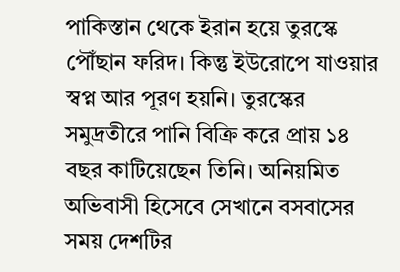পাকিস্তান থেকে ইরান হয়ে তুরস্কে পৌঁছান ফরিদ। কিন্তু ইউরোপে যাওয়ার স্বপ্ন আর পূরণ হয়নি। তুরস্কের সমুদ্রতীরে পানি বিক্রি করে প্রায় ১৪ বছর কাটিয়েছেন তিনি। অনিয়মিত অভিবাসী হিসেবে সেখানে বসবাসের সময় দেশটির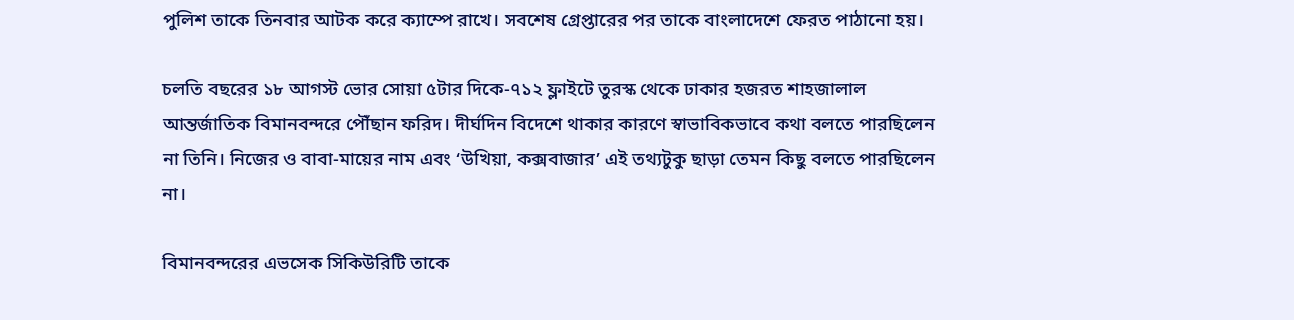পুলিশ তাকে তিনবার আটক করে ক্যাম্পে রাখে। সবশেষ গ্রেপ্তারের পর তাকে বাংলাদেশে ফেরত পাঠানো হয়।

চলতি বছরের ১৮ আগস্ট ভোর সোয়া ৫টার দিকে-৭১২ ফ্লাইটে তুরস্ক থেকে ঢাকার হজরত শাহজালাল আন্তর্জাতিক বিমানবন্দরে পৌঁছান ফরিদ। দীর্ঘদিন বিদেশে থাকার কারণে স্বাভাবিকভাবে কথা বলতে পারছিলেন না তিনি। নিজের ও বাবা-মায়ের নাম এবং ‘উখিয়া, কক্সবাজার’ এই তথ্যটুকু ছাড়া তেমন কিছু বলতে পারছিলেন না।

বিমানবন্দরের এভসেক সিকিউরিটি তাকে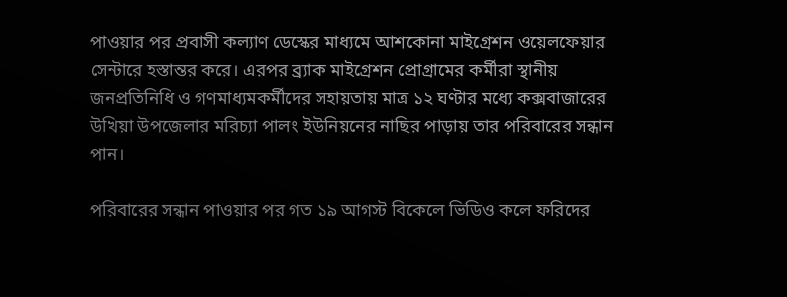পাওয়ার পর প্রবাসী কল্যাণ ডেস্কের মাধ্যমে আশকোনা মাইগ্রেশন ওয়েলফেয়ার সেন্টারে হস্তান্তর করে। এরপর ব্র্যাক মাইগ্রেশন প্রোগ্রামের কর্মীরা স্থানীয় জনপ্রতিনিধি ও গণমাধ্যমকর্মীদের সহায়তায় মাত্র ১২ ঘণ্টার মধ্যে কক্সবাজারের উখিয়া উপজেলার মরিচ্যা পালং ইউনিয়নের নাছির পাড়ায় তার পরিবারের সন্ধান পান।

পরিবারের সন্ধান পাওয়ার পর গত ১৯ আগস্ট বিকেলে ভিডিও কলে ফরিদের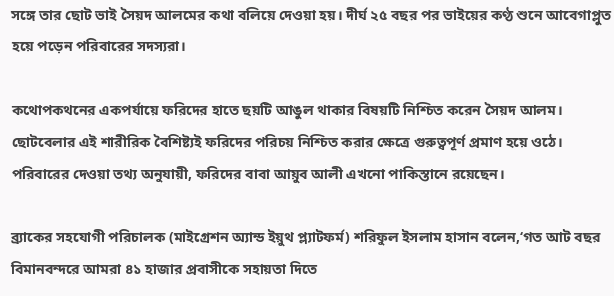সঙ্গে তার ছোট ভাই সৈয়দ আলমের কথা বলিয়ে দেওয়া হয়। দীর্ঘ ২৫ বছর পর ভাইয়ের কণ্ঠ শুনে আবেগাপ্লুত হয়ে পড়েন পরিবারের সদস্যরা।

কথোপকথনের একপর্যায়ে ফরিদের হাতে ছয়টি আঙুল থাকার বিষয়টি নিশ্চিত করেন সৈয়দ আলম। ছোটবেলার এই শারীরিক বৈশিষ্ট্যই ফরিদের পরিচয় নিশ্চিত করার ক্ষেত্রে গুরুত্বপূর্ণ প্রমাণ হয়ে ওঠে। পরিবারের দেওয়া তথ্য অনুযায়ী, ফরিদের বাবা আয়ুব আলী এখনো পাকিস্তানে রয়েছেন।

ব্র্যাকের সহযোগী পরিচালক (মাইগ্রেশন অ্যান্ড ইয়ুথ প্ল্যাটফর্ম) শরিফুল ইসলাম হাসান বলেন,‘গত আট বছর বিমানবন্দরে আমরা ৪১ হাজার প্রবাসীকে সহায়তা দিতে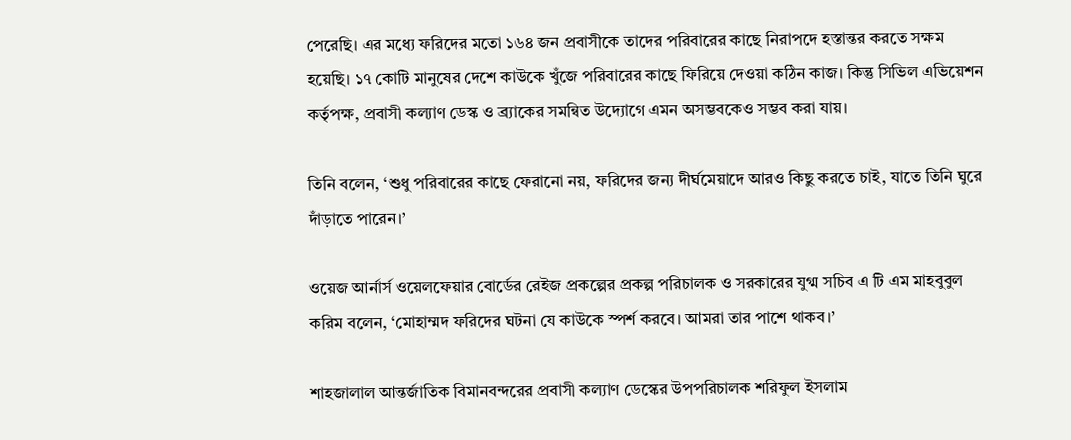পেরেছি। এর মধ্যে ফরিদের মতো ১৬৪ জন প্রবাসীকে তাদের পরিবারের কাছে নিরাপদে হস্তান্তর করতে সক্ষম হয়েছি। ১৭ কোটি মানুষের দেশে কাউকে খুঁজে পরিবারের কাছে ফিরিয়ে দেওয়া কঠিন কাজ। কিন্তু সিভিল এভিয়েশন কর্তৃপক্ষ, প্রবাসী কল্যাণ ডেস্ক ও ব্র্যাকের সমন্বিত উদ্যোগে এমন অসম্ভবকেও সম্ভব করা যায়।

তিনি বলেন, ‘শুধু পরিবারের কাছে ফেরানো নয়, ফরিদের জন্য দীর্ঘমেয়াদে আরও কিছু করতে চাই, যাতে তিনি ঘুরে দাঁড়াতে পারেন।’

ওয়েজ আর্নার্স ওয়েলফেয়ার বোর্ডের রেইজ প্রকল্পের প্রকল্প পরিচালক ও সরকারের যুগ্ম সচিব এ টি এম মাহবুবুল করিম বলেন, ‘মোহাম্মদ ফরিদের ঘটনা যে কাউকে স্পর্শ করবে। আমরা তার পাশে থাকব।’

শাহজালাল আন্তর্জাতিক বিমানবন্দরের প্রবাসী কল্যাণ ডেস্কের উপপরিচালক শরিফুল ইসলাম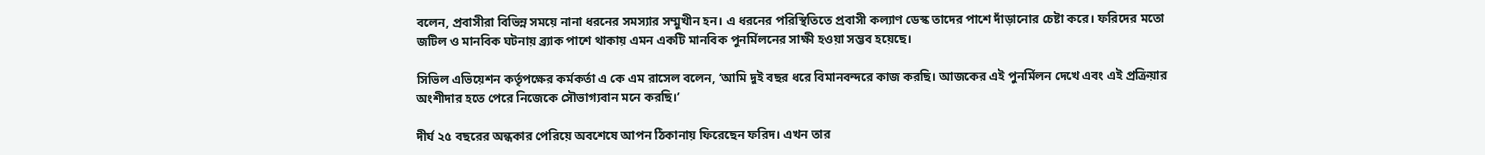বলেন, প্রবাসীরা বিভিন্ন সময়ে নানা ধরনের সমস্যার সম্মুখীন হন। এ ধরনের পরিস্থিতিতে প্রবাসী কল্যাণ ডেস্ক তাদের পাশে দাঁড়ানোর চেষ্টা করে। ফরিদের মতো জটিল ও মানবিক ঘটনায় ব্র্যাক পাশে থাকায় এমন একটি মানবিক পুনর্মিলনের সাক্ষী হওয়া সম্ভব হয়েছে।

সিভিল এভিয়েশন কর্তৃপক্ষের কর্মকর্তা এ কে এম রাসেল বলেন, ‘আমি দুই বছর ধরে বিমানবন্দরে কাজ করছি। আজকের এই পুনর্মিলন দেখে এবং এই প্রক্রিয়ার অংশীদার হতে পেরে নিজেকে সৌভাগ্যবান মনে করছি।’

দীর্ঘ ২৫ বছরের অন্ধকার পেরিয়ে অবশেষে আপন ঠিকানায় ফিরেছেন ফরিদ। এখন তার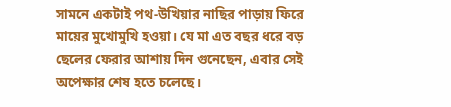সামনে একটাই পথ-উখিয়ার নাছির পাড়ায় ফিরে মায়ের মুখোমুখি হওয়া। যে মা এত বছর ধরে বড় ছেলের ফেরার আশায় দিন গুনেছেন, এবার সেই অপেক্ষার শেষ হতে চলেছে।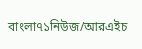বাংলা৭১নিউজ/আরএইচ